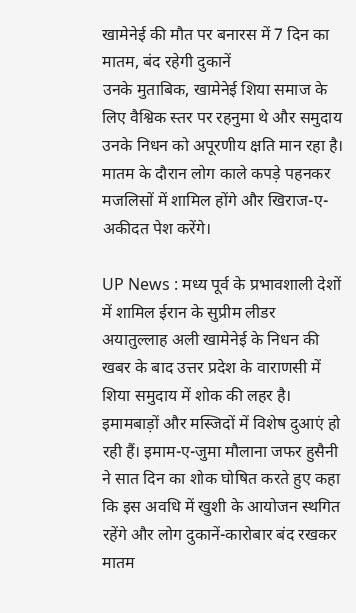खामेनेई की मौत पर बनारस में 7 दिन का मातम, बंद रहेगी दुकानें
उनके मुताबिक, खामेनेई शिया समाज के लिए वैश्विक स्तर पर रहनुमा थे और समुदाय उनके निधन को अपूरणीय क्षति मान रहा है। मातम के दौरान लोग काले कपड़े पहनकर मजलिसों में शामिल होंगे और खिराज-ए-अकीदत पेश करेंगे।

UP News : मध्य पूर्व के प्रभावशाली देशों में शामिल ईरान के सुप्रीम लीडर अयातुल्लाह अली खामेनेई के निधन की खबर के बाद उत्तर प्रदेश के वाराणसी में शिया समुदाय में शोक की लहर है। इमामबाड़ों और मस्जिदों में विशेष दुआएं हो रही हैं। इमाम-ए-जुमा मौलाना जफर हुसैनी ने सात दिन का शोक घोषित करते हुए कहा कि इस अवधि में खुशी के आयोजन स्थगित रहेंगे और लोग दुकानें-कारोबार बंद रखकर मातम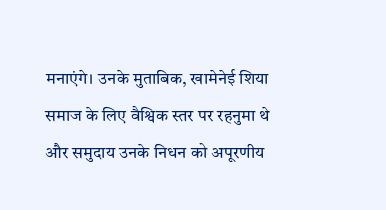मनाएंगे। उनके मुताबिक, खामेनेई शिया समाज के लिए वैश्विक स्तर पर रहनुमा थे और समुदाय उनके निधन को अपूरणीय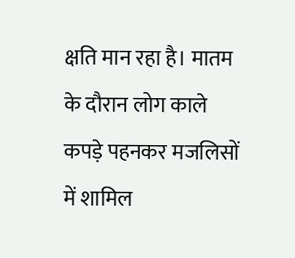क्षति मान रहा है। मातम के दौरान लोग काले कपड़े पहनकर मजलिसों में शामिल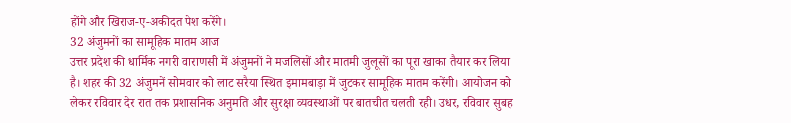होंगे और खिराज-ए-अकीदत पेश करेंगे।
32 अंजुमनों का सामूहिक मातम आज
उत्तर प्रदेश की धार्मिक नगरी वाराणसी में अंजुमनों ने मजलिसों और मातमी जुलूसों का पूरा खाका तैयार कर लिया है। शहर की 32 अंजुमनें सोमवार को लाट सरैया स्थित इमामबाड़ा में जुटकर सामूहिक मातम करेंगी। आयोजन को लेकर रविवार देर रात तक प्रशासनिक अनुमति और सुरक्षा व्यवस्थाओं पर बातचीत चलती रही। उधर, रविवार सुबह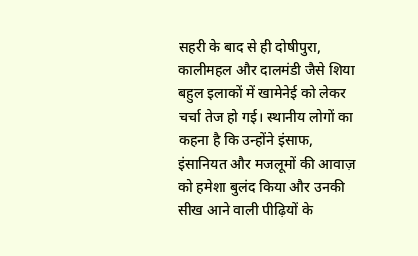सहरी के बाद से ही दोषीपुरा, कालीमहल और दालमंडी जैसे शिया बहुल इलाकों में खामेनेई को लेकर चर्चा तेज हो गई। स्थानीय लोगों का कहना है कि उन्होंने इंसाफ, इंसानियत और मजलूमों की आवाज़ को हमेशा बुलंद किया और उनकी सीख आने वाली पीढ़ियों के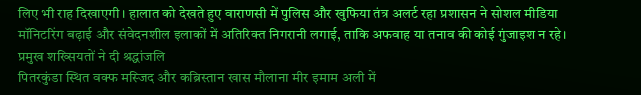लिए भी राह दिखाएगी। हालात को देखते हुए वाराणसी में पुलिस और खुफिया तंत्र अलर्ट रहा प्रशासन ने सोशल मीडिया मॉनिटरिंग बढ़ाई और संवेदनशील इलाकों में अतिरिक्त निगरानी लगाई, ताकि अफवाह या तनाव की कोई गुंजाइश न रहे।
प्रमुख शख्सियतों ने दी श्रद्धांजलि
पितरकुंडा स्थित वक्फ मस्जिद और कब्रिस्तान खास मौलाना मीर इमाम अली में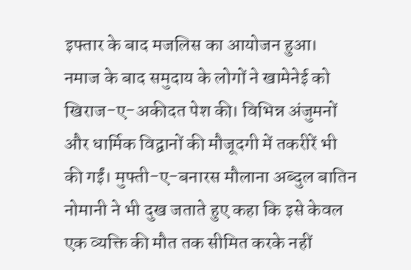इफ्तार के बाद मजलिस का आयोजन हुआ। नमाज के बाद समुदाय के लोगों ने खामेनेई को खिराज-ए-अकीदत पेश की। विभिन्न अंजुमनों और धार्मिक विद्वानों की मौजूदगी में तकरीरें भी की गईं। मुफ्ती-ए-बनारस मौलाना अब्दुल बातिन नोमानी ने भी दुख जताते हुए कहा कि इसे केवल एक व्यक्ति की मौत तक सीमित करके नहीं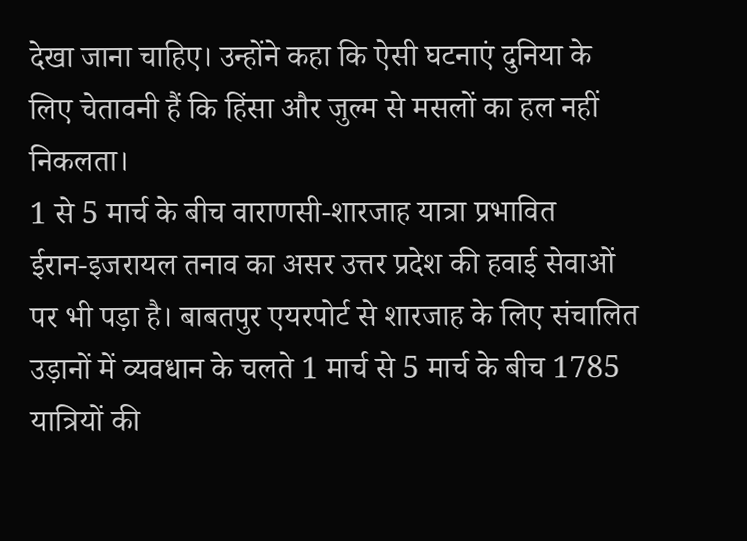देखा जाना चाहिए। उन्होंने कहा कि ऐसी घटनाएं दुनिया के लिए चेतावनी हैं कि हिंसा और जुल्म से मसलों का हल नहीं निकलता।
1 से 5 मार्च के बीच वाराणसी-शारजाह यात्रा प्रभावित
ईरान-इजरायल तनाव का असर उत्तर प्रदेश की हवाई सेवाओं पर भी पड़ा है। बाबतपुर एयरपोर्ट से शारजाह के लिए संचालित उड़ानों में व्यवधान के चलते 1 मार्च से 5 मार्च के बीच 1785 यात्रियों की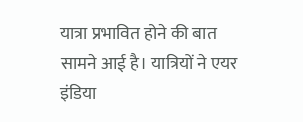यात्रा प्रभावित होने की बात सामने आई है। यात्रियों ने एयर इंडिया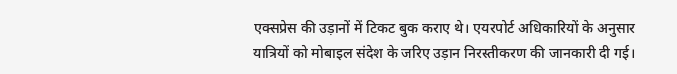एक्सप्रेस की उड़ानों में टिकट बुक कराए थे। एयरपोर्ट अधिकारियों के अनुसार यात्रियों को मोबाइल संदेश के जरिए उड़ान निरस्तीकरण की जानकारी दी गई।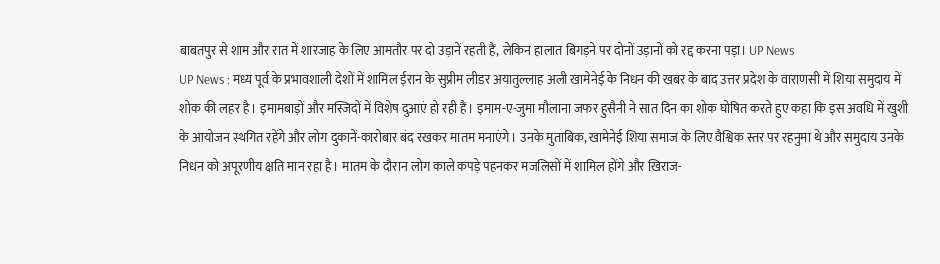बाबतपुर से शाम और रात में शारजाह के लिए आमतौर पर दो उड़ानें रहती हैं, लेकिन हालात बिगड़ने पर दोनों उड़ानों को रद्द करना पड़ा। UP News
UP News : मध्य पूर्व के प्रभावशाली देशों में शामिल ईरान के सुप्रीम लीडर अयातुल्लाह अली खामेनेई के निधन की खबर के बाद उत्तर प्रदेश के वाराणसी में शिया समुदाय में शोक की लहर है। इमामबाड़ों और मस्जिदों में विशेष दुआएं हो रही हैं। इमाम-ए-जुमा मौलाना जफर हुसैनी ने सात दिन का शोक घोषित करते हुए कहा कि इस अवधि में खुशी के आयोजन स्थगित रहेंगे और लोग दुकानें-कारोबार बंद रखकर मातम मनाएंगे। उनके मुताबिक, खामेनेई शिया समाज के लिए वैश्विक स्तर पर रहनुमा थे और समुदाय उनके निधन को अपूरणीय क्षति मान रहा है। मातम के दौरान लोग काले कपड़े पहनकर मजलिसों में शामिल होंगे और खिराज-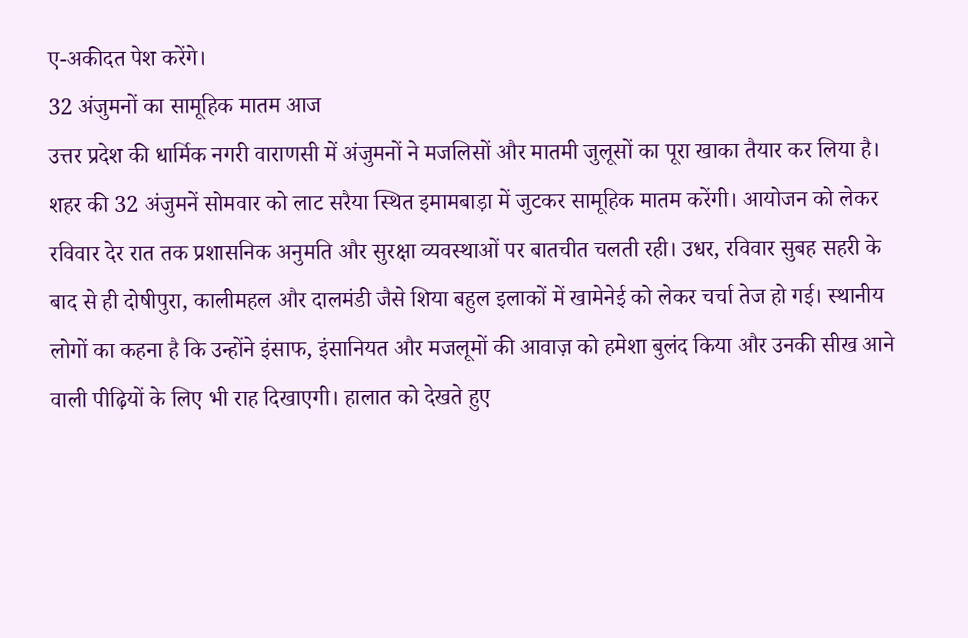ए-अकीदत पेश करेंगे।
32 अंजुमनों का सामूहिक मातम आज
उत्तर प्रदेश की धार्मिक नगरी वाराणसी में अंजुमनों ने मजलिसों और मातमी जुलूसों का पूरा खाका तैयार कर लिया है। शहर की 32 अंजुमनें सोमवार को लाट सरैया स्थित इमामबाड़ा में जुटकर सामूहिक मातम करेंगी। आयोजन को लेकर रविवार देर रात तक प्रशासनिक अनुमति और सुरक्षा व्यवस्थाओं पर बातचीत चलती रही। उधर, रविवार सुबह सहरी के बाद से ही दोषीपुरा, कालीमहल और दालमंडी जैसे शिया बहुल इलाकों में खामेनेई को लेकर चर्चा तेज हो गई। स्थानीय लोगों का कहना है कि उन्होंने इंसाफ, इंसानियत और मजलूमों की आवाज़ को हमेशा बुलंद किया और उनकी सीख आने वाली पीढ़ियों के लिए भी राह दिखाएगी। हालात को देखते हुए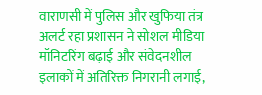वाराणसी में पुलिस और खुफिया तंत्र अलर्ट रहा प्रशासन ने सोशल मीडिया मॉनिटरिंग बढ़ाई और संवेदनशील इलाकों में अतिरिक्त निगरानी लगाई,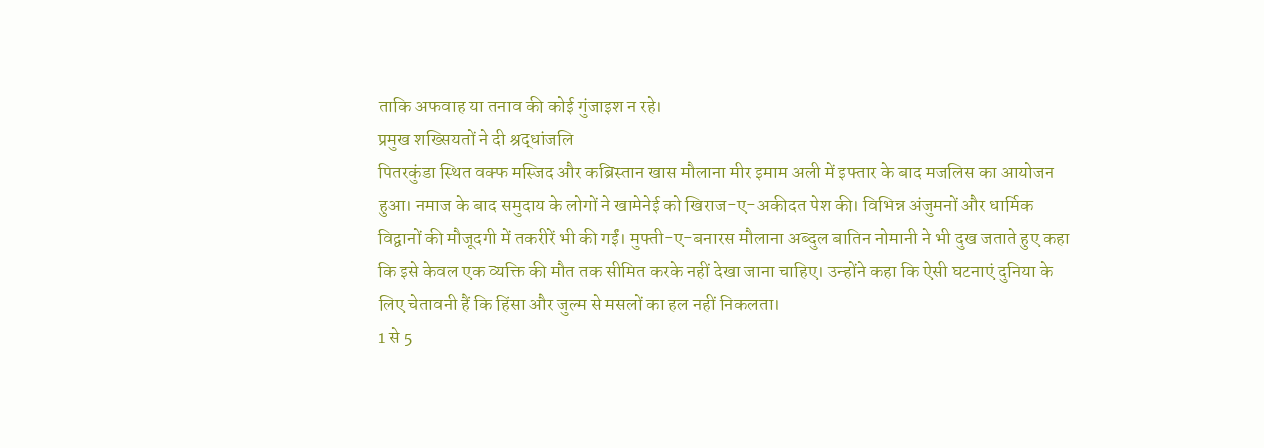ताकि अफवाह या तनाव की कोई गुंजाइश न रहे।
प्रमुख शख्सियतों ने दी श्रद्धांजलि
पितरकुंडा स्थित वक्फ मस्जिद और कब्रिस्तान खास मौलाना मीर इमाम अली में इफ्तार के बाद मजलिस का आयोजन हुआ। नमाज के बाद समुदाय के लोगों ने खामेनेई को खिराज-ए-अकीदत पेश की। विभिन्न अंजुमनों और धार्मिक विद्वानों की मौजूदगी में तकरीरें भी की गईं। मुफ्ती-ए-बनारस मौलाना अब्दुल बातिन नोमानी ने भी दुख जताते हुए कहा कि इसे केवल एक व्यक्ति की मौत तक सीमित करके नहीं देखा जाना चाहिए। उन्होंने कहा कि ऐसी घटनाएं दुनिया के लिए चेतावनी हैं कि हिंसा और जुल्म से मसलों का हल नहीं निकलता।
1 से 5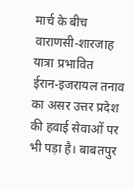मार्च के बीच वाराणसी-शारजाह यात्रा प्रभावित
ईरान-इजरायल तनाव का असर उत्तर प्रदेश की हवाई सेवाओं पर भी पड़ा है। बाबतपुर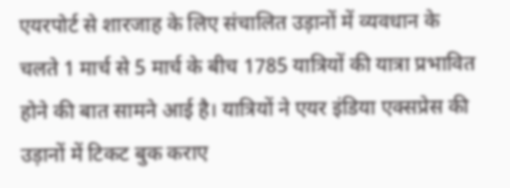एयरपोर्ट से शारजाह के लिए संचालित उड़ानों में व्यवधान के चलते 1 मार्च से 5 मार्च के बीच 1785 यात्रियों की यात्रा प्रभावित होने की बात सामने आई है। यात्रियों ने एयर इंडिया एक्सप्रेस की उड़ानों में टिकट बुक कराए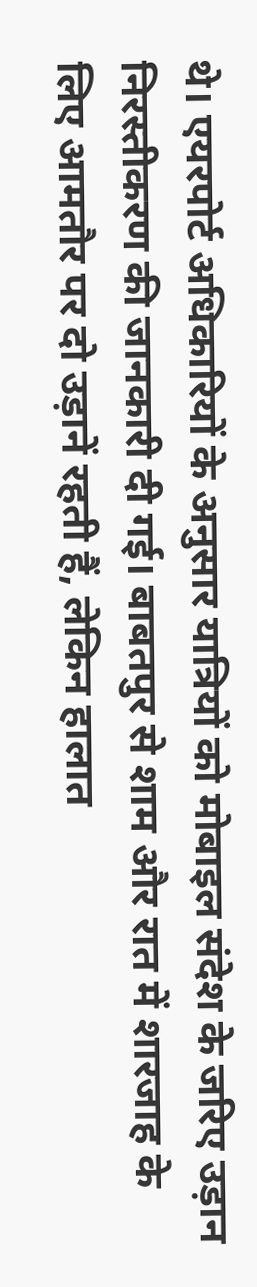थे। एयरपोर्ट अधिकारियों के अनुसार यात्रियों को मोबाइल संदेश के जरिए उड़ान निरस्तीकरण की जानकारी दी गई। बाबतपुर से शाम और रात में शारजाह के लिए आमतौर पर दो उड़ानें रहती हैं, लेकिन हालात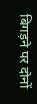बिगड़ने पर दोनों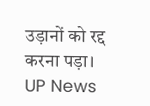उड़ानों को रद्द करना पड़ा। UP News